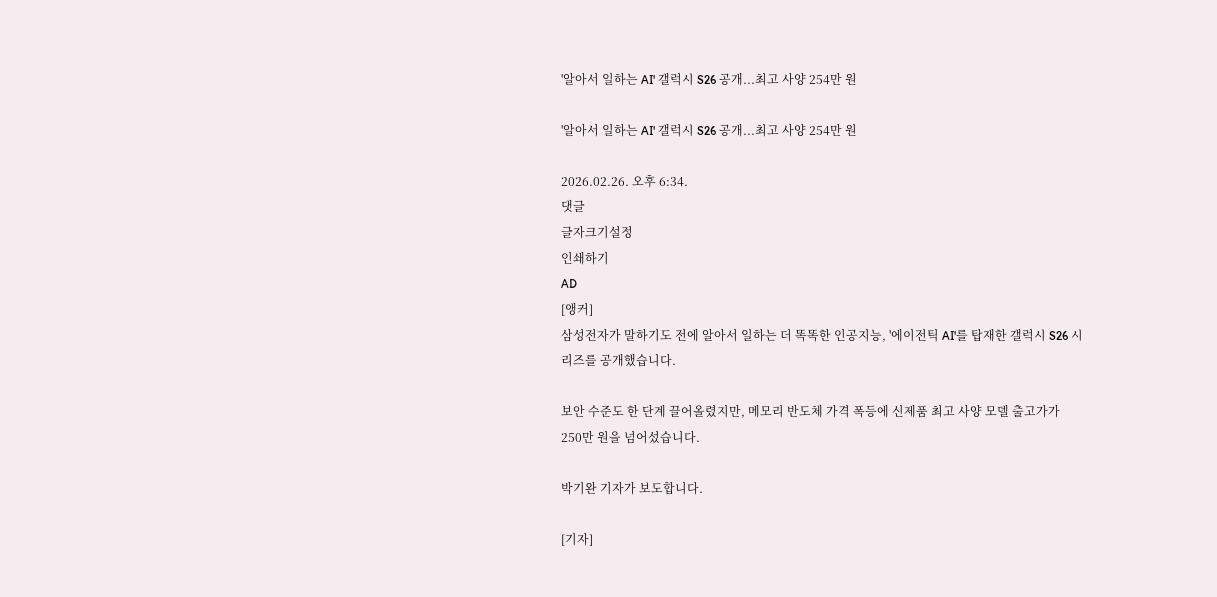'알아서 일하는 AI' 갤럭시 S26 공개...최고 사양 254만 원

'알아서 일하는 AI' 갤럭시 S26 공개...최고 사양 254만 원

2026.02.26. 오후 6:34.
댓글
글자크기설정
인쇄하기
AD
[앵커]
삼성전자가 말하기도 전에 알아서 일하는 더 똑똑한 인공지능, '에이전틱 AI'를 탑재한 갤럭시 S26 시리즈를 공개했습니다.

보안 수준도 한 단계 끌어올렸지만, 메모리 반도체 가격 폭등에 신제품 최고 사양 모델 출고가가 250만 원을 넘어섰습니다.

박기완 기자가 보도합니다.

[기자]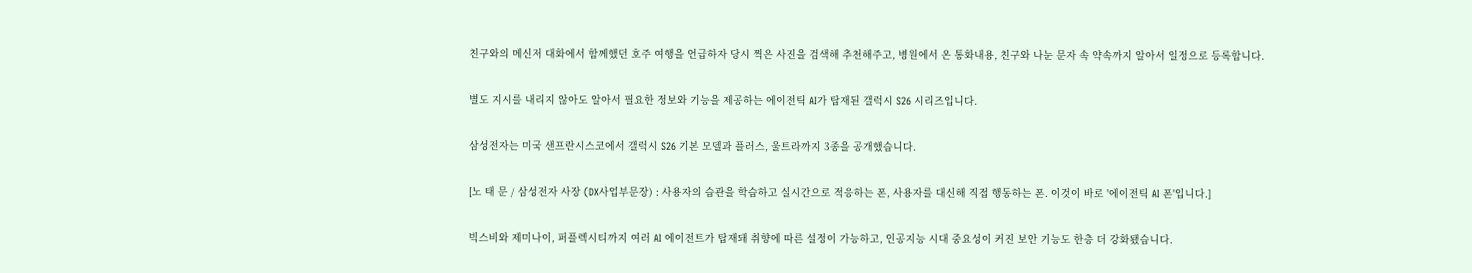친구와의 메신저 대화에서 함께했던 호주 여행을 언급하자 당시 찍은 사진을 검색해 추천해주고, 병원에서 온 통화내용, 친구와 나눈 문자 속 약속까지 알아서 일정으로 등록합니다.

별도 지시를 내리지 않아도 알아서 필요한 정보와 기능을 제공하는 에이전틱 AI가 탑재된 갤럭시 S26 시리즈입니다.

삼성전자는 미국 샌프란시스코에서 갤럭시 S26 기본 모델과 플러스, 울트라까지 3종을 공개했습니다.

[노 태 문 / 삼성전자 사장 (DX사업부문장) : 사용자의 습관을 학습하고 실시간으로 적응하는 폰, 사용자를 대신해 직접 행동하는 폰. 이것이 바로 '에이전틱 AI 폰'입니다.]

빅스비와 제미나이, 퍼플렉시티까지 여러 AI 에이전트가 탑재돼 취향에 따른 설정이 가능하고, 인공지능 시대 중요성이 커진 보안 기능도 한층 더 강화됐습니다.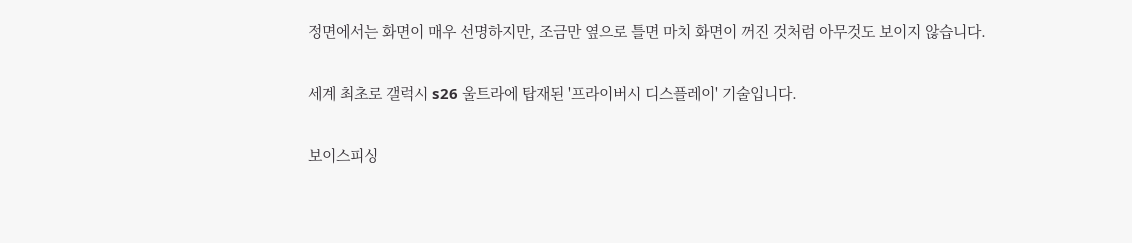정면에서는 화면이 매우 선명하지만, 조금만 옆으로 틀면 마치 화면이 꺼진 것처럼 아무것도 보이지 않습니다.

세계 최초로 갤럭시 s26 울트라에 탑재된 '프라이버시 디스플레이' 기술입니다.

보이스피싱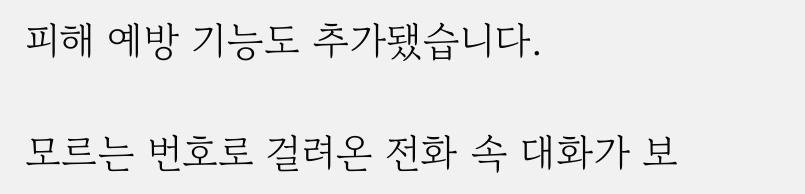피해 예방 기능도 추가됐습니다.

모르는 번호로 걸려온 전화 속 대화가 보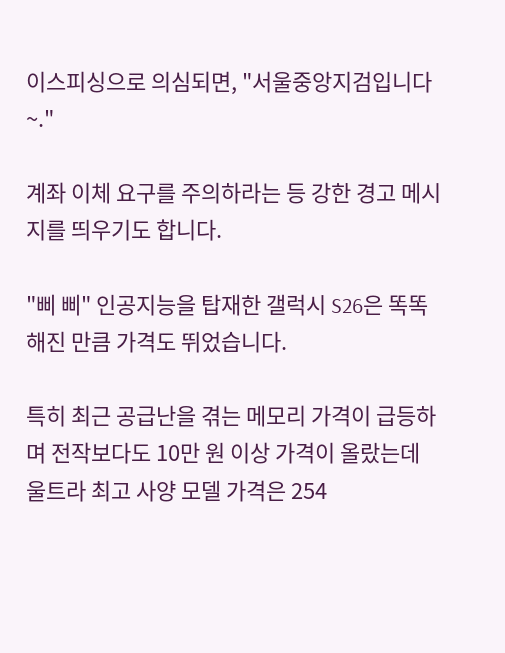이스피싱으로 의심되면, "서울중앙지검입니다~."

계좌 이체 요구를 주의하라는 등 강한 경고 메시지를 띄우기도 합니다.

"삐 삐" 인공지능을 탑재한 갤럭시 S26은 똑똑해진 만큼 가격도 뛰었습니다.

특히 최근 공급난을 겪는 메모리 가격이 급등하며 전작보다도 10만 원 이상 가격이 올랐는데 울트라 최고 사양 모델 가격은 254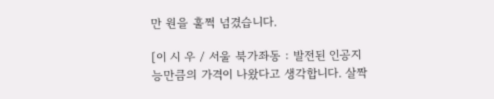만 원을 훌쩍 넘겼습니다.

[이 시 우 / 서울 북가좌동 : 발전된 인공지능만큼의 가격이 나왔다고 생각합니다. 살짝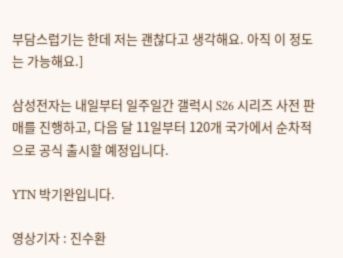부담스럽기는 한데 저는 괜찮다고 생각해요. 아직 이 정도는 가능해요.]

삼성전자는 내일부터 일주일간 갤럭시 S26 시리즈 사전 판매를 진행하고, 다음 달 11일부터 120개 국가에서 순차적으로 공식 출시할 예정입니다.

YTN 박기완입니다.

영상기자 : 진수환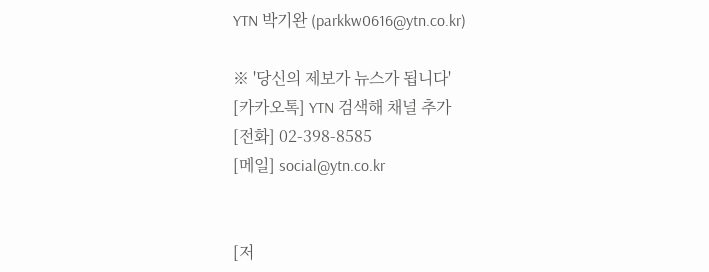YTN 박기완 (parkkw0616@ytn.co.kr)

※ '당신의 제보가 뉴스가 됩니다'
[카카오톡] YTN 검색해 채널 추가
[전화] 02-398-8585
[메일] social@ytn.co.kr


[저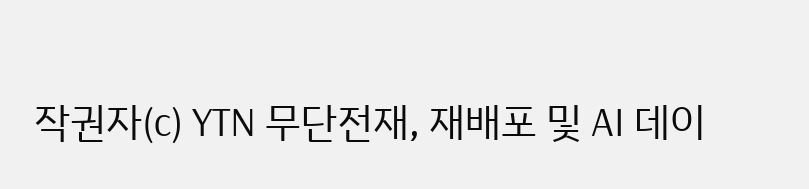작권자(c) YTN 무단전재, 재배포 및 AI 데이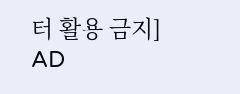터 활용 금지]
AD